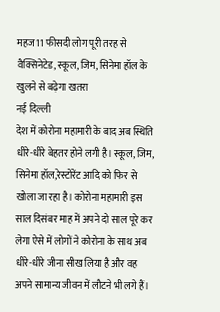महज 11 फीसदी लोग पूरी तरह से वैक्सिनेटेड, स्कूल, जिम, सिनेमा हॉल के खुलने से बढ़ेगा खतरा
नई दिल्ली
देश में कोरोना महामारी के बाद अब स्थिति धीरे-धीरे बेहतर होने लगी है। स्कूल, जिम, सिनेमा हॉल,रेस्टोरेंट आदि को फिर से खोला जा रहा है। कोरोना महामारी इस साल दिसंबर माह में अपने दो साल पूरे कर लेगा ऐसे में लोगों ने कोरोना के साथ अब धीरे-धीरे जीना सीख लिया है और वह अपने सामान्य जीवन में लौटने भी लगे हैं।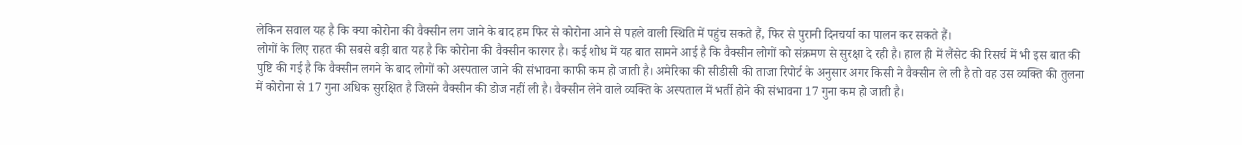लेकिन सवाल यह है कि क्या कोरोना की वैक्सीन लग जाने के बाद हम फिर से कोरोना आने से पहले वाली स्थिति में पहुंच सकते हैं, फिर से पुरानी दिनचर्या का पालन कर सकते हैं।
लोगों के लिए राहत की सबसे बड़ी बात यह है कि कोरोना की वैक्सीन कारगर है। कई शोध में यह बात सामने आई है कि वैक्सीन लोगों को संक्रमण से सुरक्षा दे रही है। हाल ही में लैंसेट की रिसर्च में भी इस बात की पुष्टि की गई है कि वैक्सीन लगने के बाद लोगों को अस्पताल जाने की संभावना काफी कम हो जाती है। अमेरिका की सीडीसी की ताजा रिपोर्ट के अनुसार अगर किसी ने वैक्सीन ले ली है तो वह उस व्यक्ति की तुलना में कोरोना से 17 गुना अधिक सुरक्षित है जिसने वैक्सीन की डोज नहीं ली है। वैक्सीन लेने वाले व्यक्ति के अस्पताल में भर्ती होने की संभावना 17 गुना कम हो जाती है।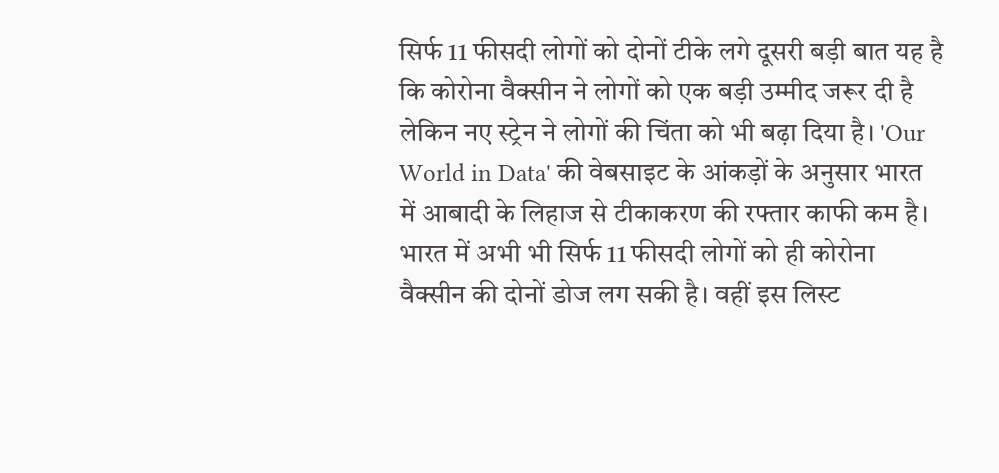सिर्फ 11 फीसदी लोगों को दोनों टीके लगे दूसरी बड़ी बात यह है कि कोरोना वैक्सीन ने लोगों को एक बड़ी उम्मीद जरूर दी है लेकिन नए स्ट्रेन ने लोगों की चिंता को भी बढ़ा दिया है। 'Our World in Data' की वेबसाइट के आंकड़ों के अनुसार भारत में आबादी के लिहाज से टीकाकरण की रफ्तार काफी कम है। भारत में अभी भी सिर्फ 11 फीसदी लोगों को ही कोरोना वैक्सीन की दोनों डोज लग सकी है। वहीं इस लिस्ट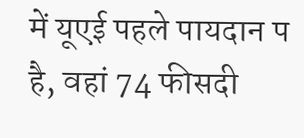में यूएई पहले पायदान प है, वहां 74 फीसदी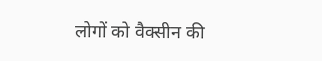लोगों को वैक्सीन की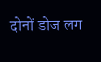दोनों डोज लग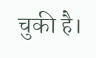चुकी है।